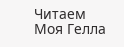Читаем Моя Гелла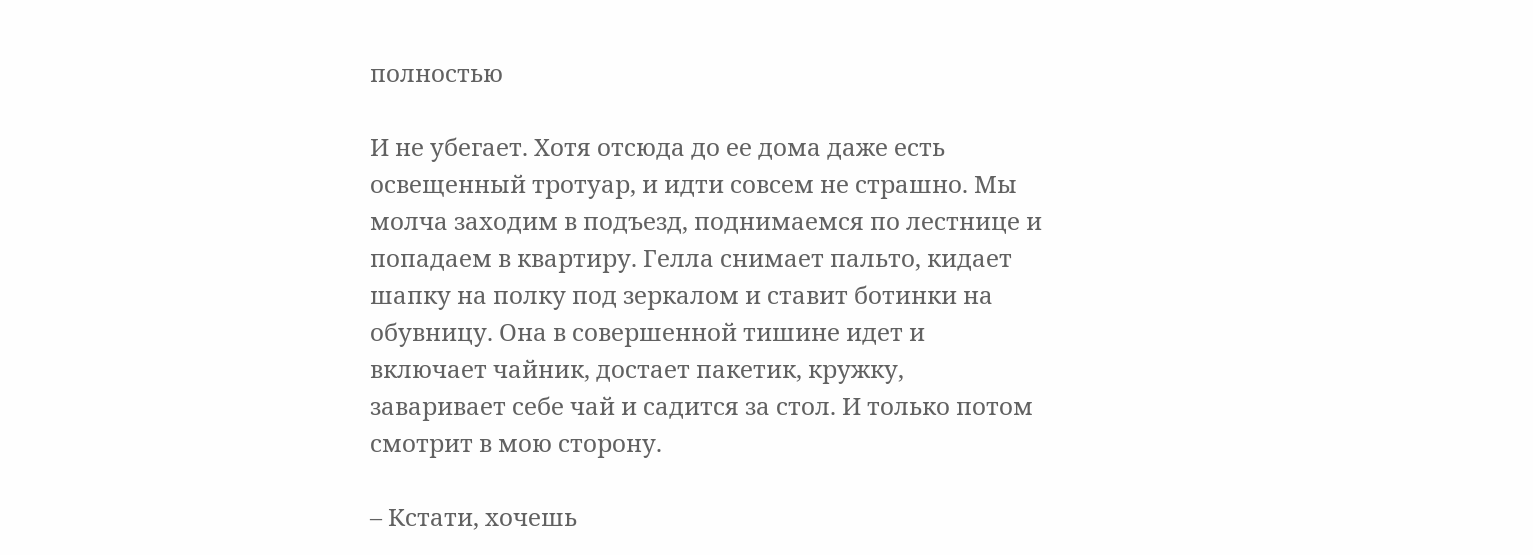полностью

И не убегает. Хотя отсюда до ее дома даже есть освещенный тротуар, и идти совсем не страшно. Мы молча заходим в подъезд, поднимаемся по лестнице и попадаем в квартиру. Гелла снимает пальто, кидает шапку на полку под зеркалом и ставит ботинки на обувницу. Она в совершенной тишине идет и включает чайник, достает пакетик, кружку, заваривает себе чай и садится за стол. И только потом смотрит в мою сторону.

– Кстати, хочешь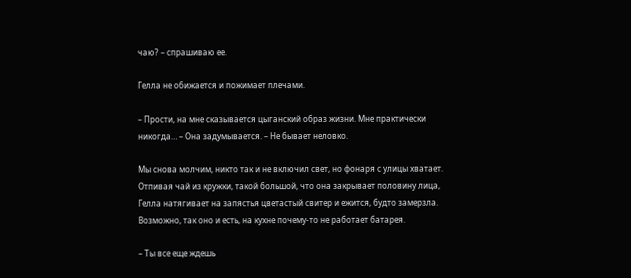чаю? – спрашиваю ее.

Гелла не обижается и пожимает плечами.

– Прости, на мне сказывается цыганский образ жизни. Мне практически никогда… – Она задумывается. – Не бывает неловко.

Мы снова молчим, никто так и не включил свет, но фонаря с улицы хватает. Отпивая чай из кружки, такой большой, что она закрывает половину лица, Гелла натягивает на запястья цветастый свитер и ежится, будто замерзла. Возможно, так оно и есть, на кухне почему-то не работает батарея.

– Ты все еще ждешь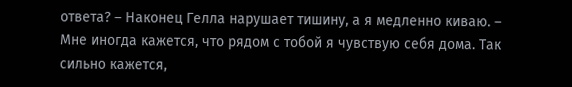ответа? – Наконец Гелла нарушает тишину, а я медленно киваю. – Мне иногда кажется, что рядом с тобой я чувствую себя дома. Так сильно кажется,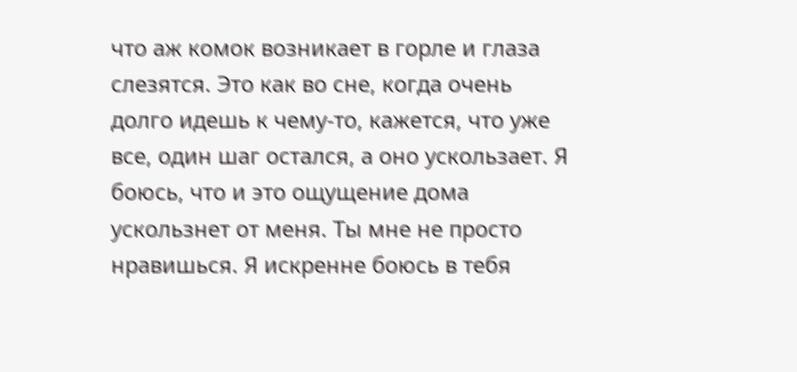что аж комок возникает в горле и глаза слезятся. Это как во сне, когда очень долго идешь к чему-то, кажется, что уже все, один шаг остался, а оно ускользает. Я боюсь, что и это ощущение дома ускользнет от меня. Ты мне не просто нравишься. Я искренне боюсь в тебя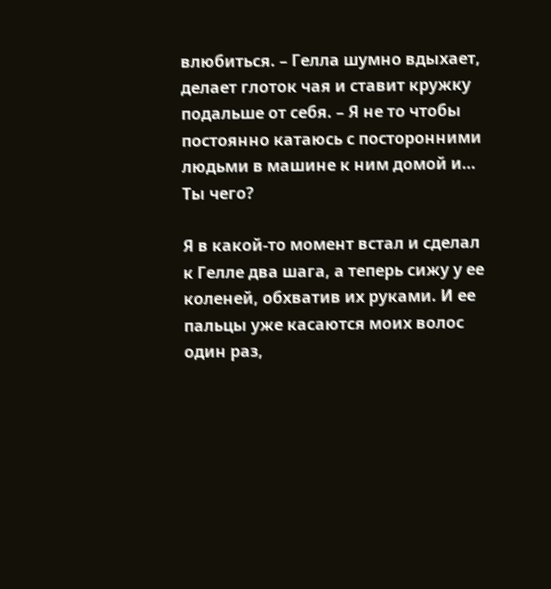влюбиться. – Гелла шумно вдыхает, делает глоток чая и ставит кружку подальше от себя. – Я не то чтобы постоянно катаюсь с посторонними людьми в машине к ним домой и… Ты чего?

Я в какой-то момент встал и сделал к Гелле два шага, а теперь сижу у ее коленей, обхватив их руками. И ее пальцы уже касаются моих волос один раз,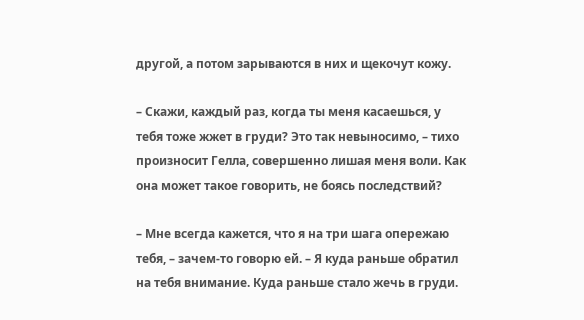другой, а потом зарываются в них и щекочут кожу.

– Скажи, каждый раз, когда ты меня касаешься, у тебя тоже жжет в груди? Это так невыносимо, – тихо произносит Гелла, совершенно лишая меня воли. Как она может такое говорить, не боясь последствий?

– Мне всегда кажется, что я на три шага опережаю тебя, – зачем-то говорю ей. – Я куда раньше обратил на тебя внимание. Куда раньше стало жечь в груди.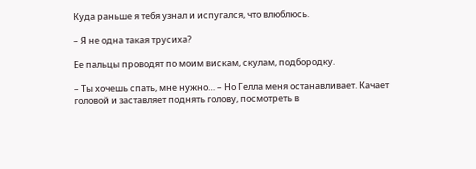Куда раньше я тебя узнал и испугался, что влюблюсь.

– Я не одна такая трусиха?

Ее пальцы проводят по моим вискам, скулам, подбородку.

– Ты хочешь спать, мне нужно… – Но Гелла меня останавливает. Качает головой и заставляет поднять голову, посмотреть в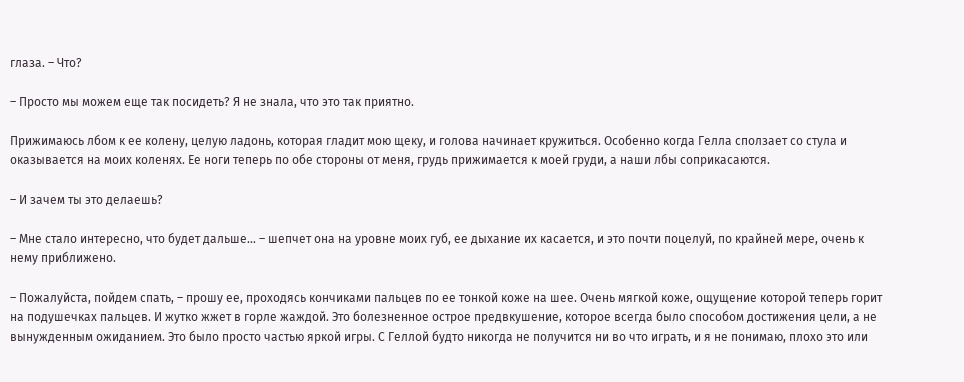глаза. – Что?

– Просто мы можем еще так посидеть? Я не знала, что это так приятно.

Прижимаюсь лбом к ее колену, целую ладонь, которая гладит мою щеку, и голова начинает кружиться. Особенно когда Гелла сползает со стула и оказывается на моих коленях. Ее ноги теперь по обе стороны от меня, грудь прижимается к моей груди, а наши лбы соприкасаются.

– И зачем ты это делаешь?

– Мне стало интересно, что будет дальше… – шепчет она на уровне моих губ, ее дыхание их касается, и это почти поцелуй, по крайней мере, очень к нему приближено.

– Пожалуйста, пойдем спать, – прошу ее, проходясь кончиками пальцев по ее тонкой коже на шее. Очень мягкой коже, ощущение которой теперь горит на подушечках пальцев. И жутко жжет в горле жаждой. Это болезненное острое предвкушение, которое всегда было способом достижения цели, а не вынужденным ожиданием. Это было просто частью яркой игры. С Геллой будто никогда не получится ни во что играть, и я не понимаю, плохо это или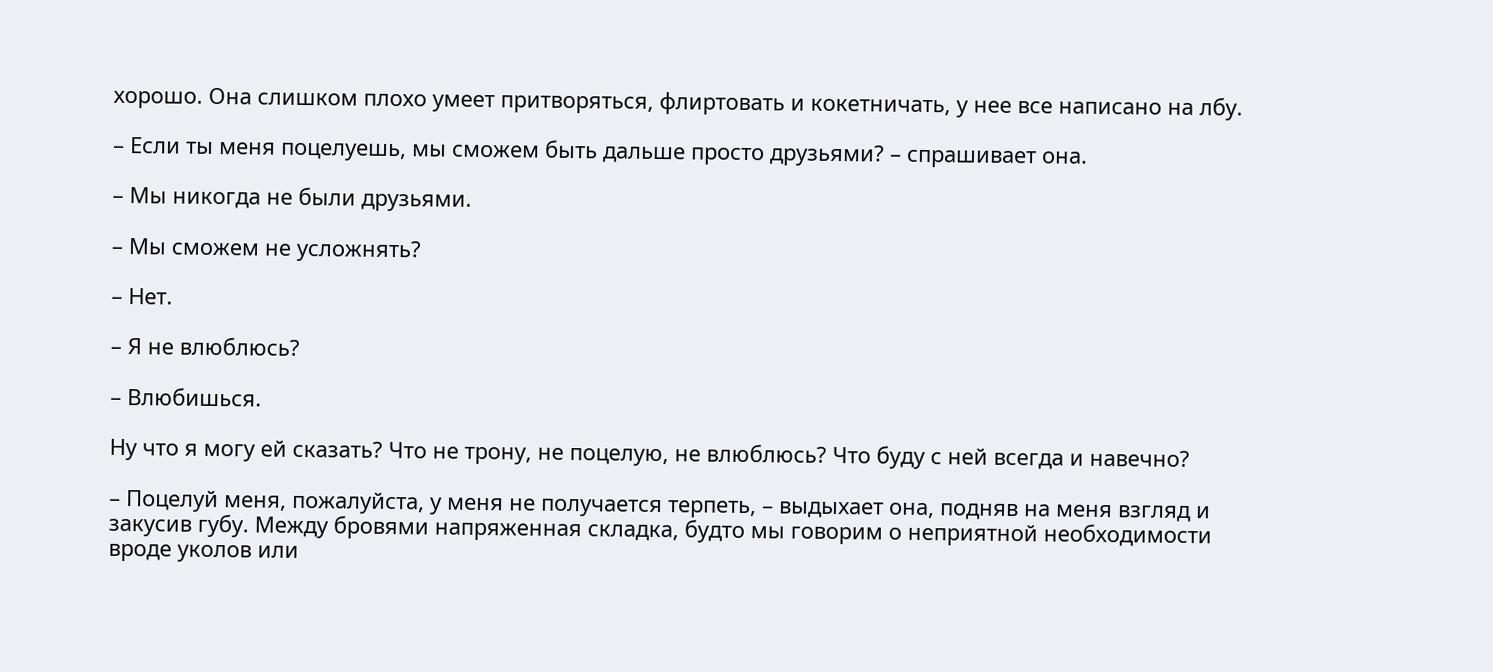хорошо. Она слишком плохо умеет притворяться, флиртовать и кокетничать, у нее все написано на лбу.

– Если ты меня поцелуешь, мы сможем быть дальше просто друзьями? – спрашивает она.

– Мы никогда не были друзьями.

– Мы сможем не усложнять?

– Нет.

– Я не влюблюсь?

– Влюбишься.

Ну что я могу ей сказать? Что не трону, не поцелую, не влюблюсь? Что буду с ней всегда и навечно?

– Поцелуй меня, пожалуйста, у меня не получается терпеть, – выдыхает она, подняв на меня взгляд и закусив губу. Между бровями напряженная складка, будто мы говорим о неприятной необходимости вроде уколов или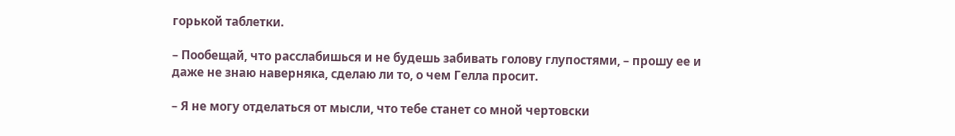горькой таблетки.

– Пообещай, что расслабишься и не будешь забивать голову глупостями, – прошу ее и даже не знаю наверняка, сделаю ли то, о чем Гелла просит.

– Я не могу отделаться от мысли, что тебе станет со мной чертовски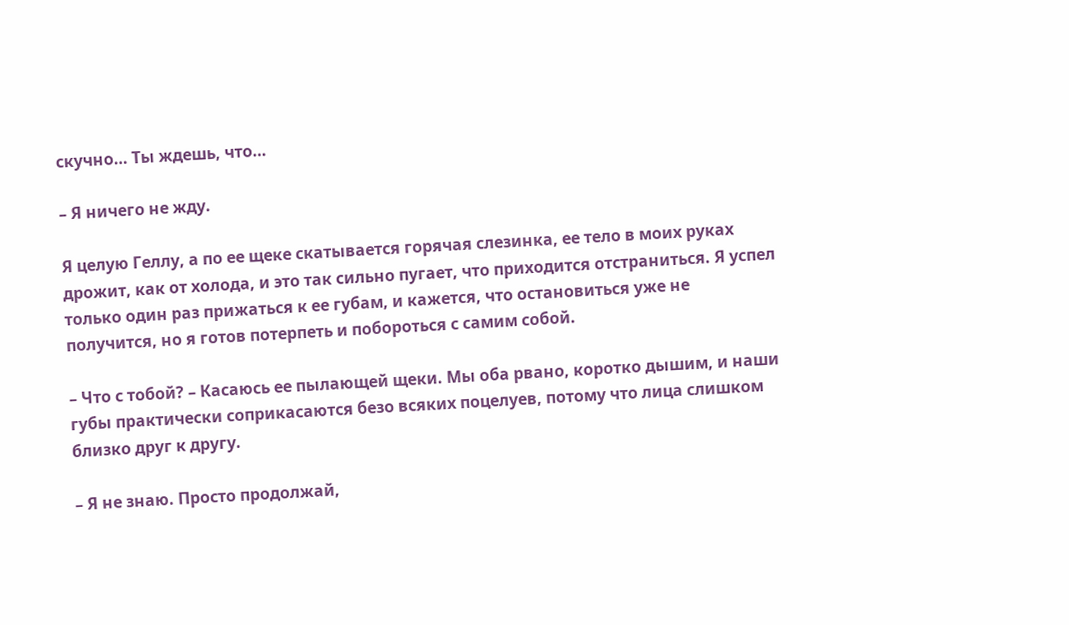скучно… Ты ждешь, что…

– Я ничего не жду.

Я целую Геллу, а по ее щеке скатывается горячая слезинка, ее тело в моих руках дрожит, как от холода, и это так сильно пугает, что приходится отстраниться. Я успел только один раз прижаться к ее губам, и кажется, что остановиться уже не получится, но я готов потерпеть и побороться с самим собой.

– Что с тобой? – Касаюсь ее пылающей щеки. Мы оба рвано, коротко дышим, и наши губы практически соприкасаются безо всяких поцелуев, потому что лица слишком близко друг к другу.

– Я не знаю. Просто продолжай,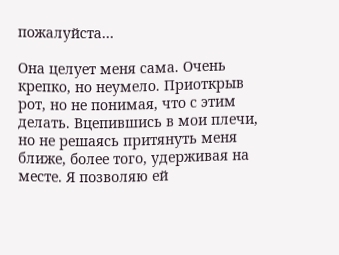пожалуйста…

Она целует меня сама. Очень крепко, но неумело. Приоткрыв рот, но не понимая, что с этим делать. Вцепившись в мои плечи, но не решаясь притянуть меня ближе, более того, удерживая на месте. Я позволяю ей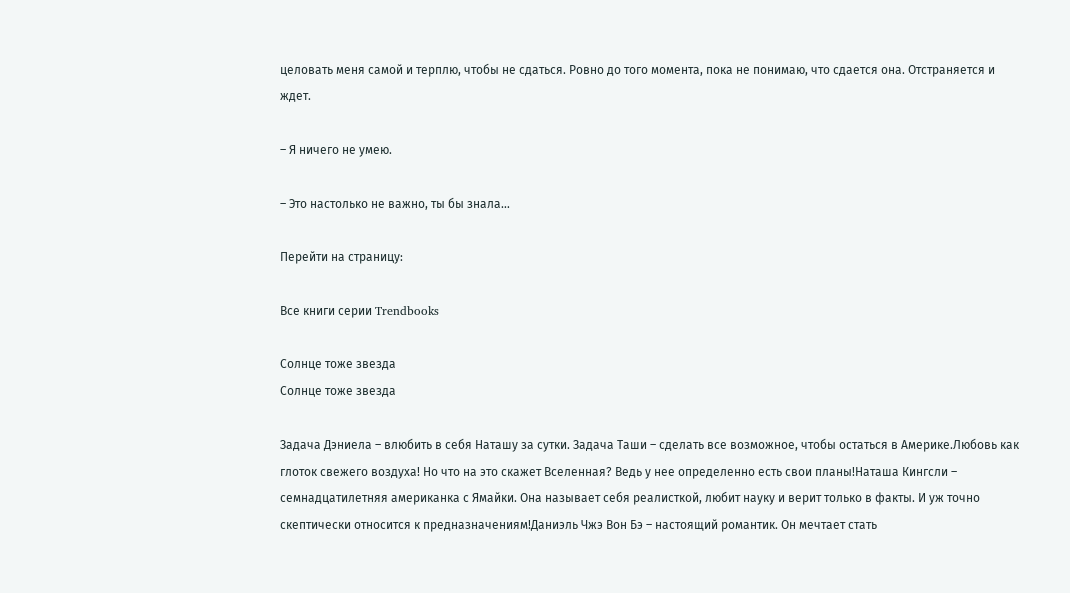целовать меня самой и терплю, чтобы не сдаться. Ровно до того момента, пока не понимаю, что сдается она. Отстраняется и ждет.

– Я ничего не умею.

– Это настолько не важно, ты бы знала…

Перейти на страницу:

Все книги серии Trendbooks

Солнце тоже звезда
Солнце тоже звезда

Задача Дэниела – влюбить в себя Наташу за сутки. Задача Таши – сделать все возможное, чтобы остаться в Америке.Любовь как глоток свежего воздуха! Но что на это скажет Вселенная? Ведь у нее определенно есть свои планы!Наташа Кингсли – семнадцатилетняя американка с Ямайки. Она называет себя реалисткой, любит науку и верит только в факты. И уж точно скептически относится к предназначениям!Даниэль Чжэ Вон Бэ – настоящий романтик. Он мечтает стать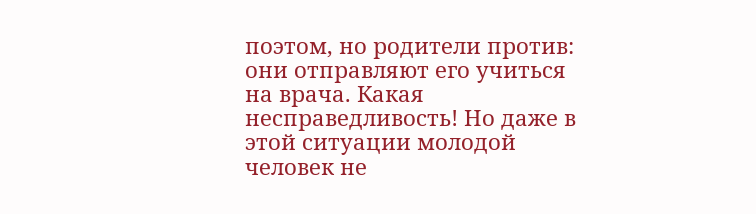поэтом, но родители против: они отправляют его учиться на врача. Какая несправедливость! Но даже в этой ситуации молодой человек не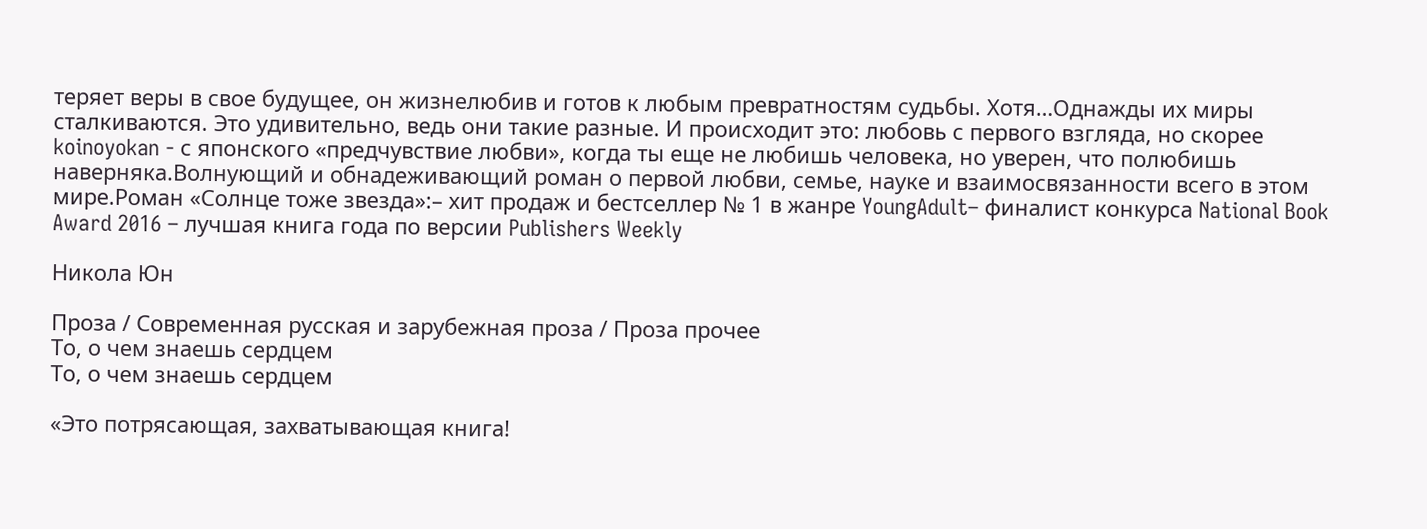теряет веры в свое будущее, он жизнелюбив и готов к любым превратностям судьбы. Хотя…Однажды их миры сталкиваются. Это удивительно, ведь они такие разные. И происходит это: любовь с первого взгляда, но скорее koinoyokan - с японского «предчувствие любви», когда ты еще не любишь человека, но уверен, что полюбишь наверняка.Волнующий и обнадеживающий роман о первой любви, семье, науке и взаимосвязанности всего в этом мире.Роман «Солнце тоже звезда»:– хит продаж и бестселлер № 1 в жанре YoungAdult– финалист конкурса National Book Award 2016 – лучшая книга года по версии Publishers Weekly

Никола Юн

Проза / Современная русская и зарубежная проза / Проза прочее
То, о чем знаешь сердцем
То, о чем знаешь сердцем

«Это потрясающая, захватывающая книга!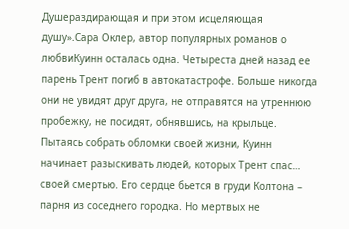Душераздирающая и при этом исцеляющая душу».Сара Оклер, автор популярных романов о любвиКуинн осталась одна. Четыреста дней назад ее парень Трент погиб в автокатастрофе. Больше никогда они не увидят друг друга, не отправятся на утреннюю пробежку, не посидят, обнявшись, на крыльце. Пытаясь собрать обломки своей жизни, Куинн начинает разыскивать людей, которых Трент спас… своей смертью. Его сердце бьется в груди Колтона – парня из соседнего городка. Но мертвых не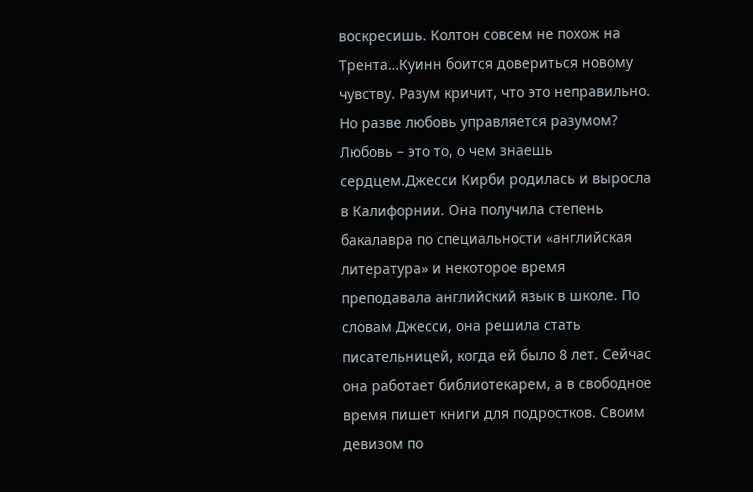воскресишь. Колтон совсем не похож на Трента…Куинн боится довериться новому чувству. Разум кричит, что это неправильно. Но разве любовь управляется разумом? Любовь – это то, о чем знаешь сердцем.Джесси Кирби родилась и выросла в Калифорнии. Она получила степень бакалавра по специальности «английская литература» и некоторое время преподавала английский язык в школе. По словам Джесси, она решила стать писательницей, когда ей было 8 лет. Сейчас она работает библиотекарем, а в свободное время пишет книги для подростков. Своим девизом по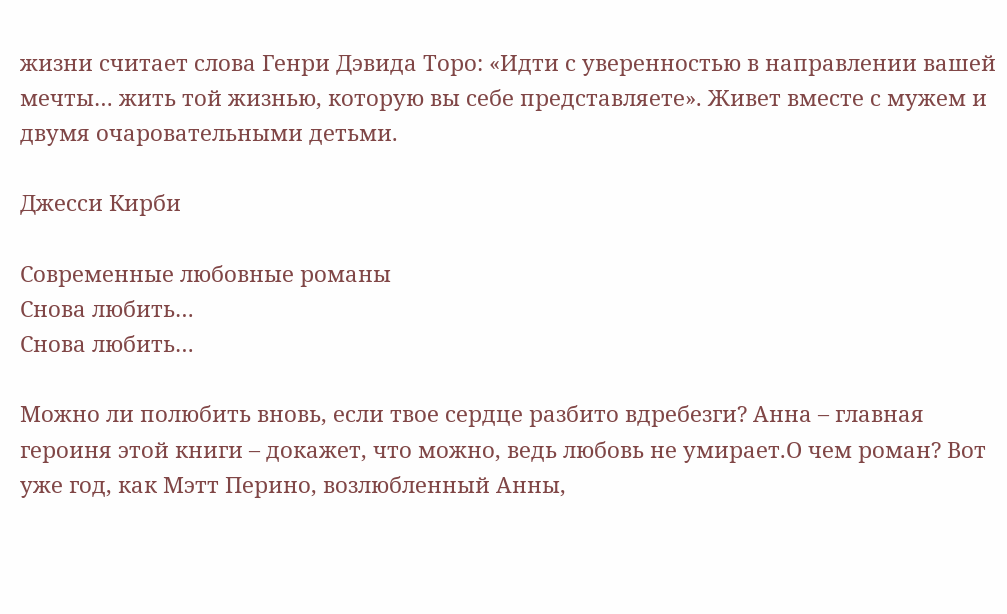жизни считает слова Генри Дэвида Торо: «Идти с уверенностью в направлении вашей мечты… жить той жизнью, которую вы себе представляете». Живет вместе с мужем и двумя очаровательными детьми.

Джесси Кирби

Современные любовные романы
Снова любить…
Снова любить…

Можно ли полюбить вновь, если твое сердце разбито вдребезги? Анна – главная героиня этой книги – докажет, что можно, ведь любовь не умирает.О чем роман? Вот уже год, как Мэтт Перино, возлюбленный Анны,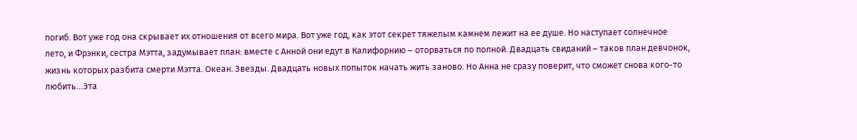погиб. Вот уже год она скрывает их отношения от всего мира. Вот уже год, как этот секрет тяжелым камнем лежит на ее душе. Но наступает солнечное лето, и Фрэнки, сестра Мэтта, задумывает план: вместе с Анной они едут в Калифорнию – оторваться по полной. Двадцать свиданий – таков план девчонок, жизнь которых разбита смерти Мэтта. Океан. Звезды. Двадцать новых попыток начать жить заново. Но Анна не сразу поверит, что сможет снова кого-то любить…Эта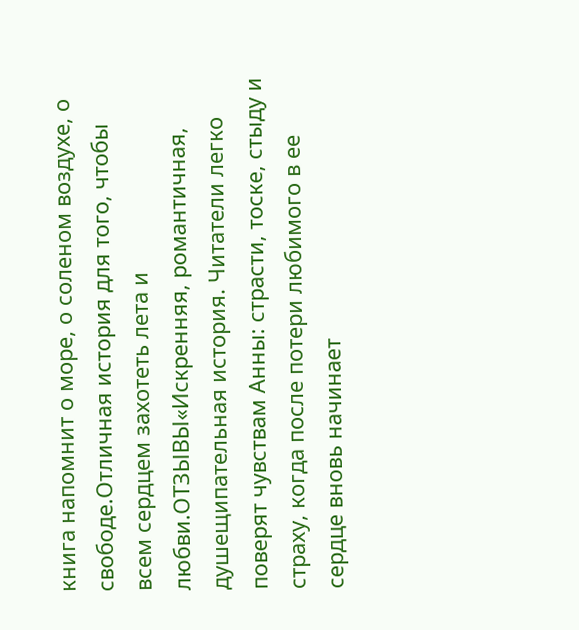книга напомнит о море, о соленом воздухе, о свободе.Отличная история для того, чтобы всем сердцем захотеть лета и любви.ОТЗЫВЫ«Искренняя, романтичная, душещипательная история. Читатели легко поверят чувствам Анны: страсти, тоске, стыду и страху, когда после потери любимого в ее сердце вновь начинает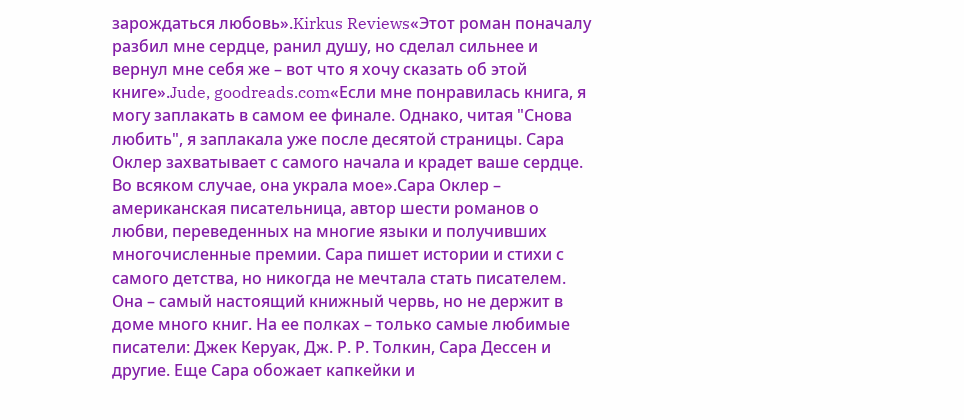зарождаться любовь».Kirkus Reviews«Этот роман поначалу разбил мне сердце, ранил душу, но сделал сильнее и вернул мне себя же – вот что я хочу сказать об этой книге».Jude, goodreads.com«Если мне понравилась книга, я могу заплакать в самом ее финале. Однако, читая "Снова любить", я заплакала уже после десятой страницы. Сара Оклер захватывает с самого начала и крадет ваше сердце. Во всяком случае, она украла мое».Сара Оклер – американская писательница, автор шести романов о любви, переведенных на многие языки и получивших многочисленные премии. Сара пишет истории и стихи с самого детства, но никогда не мечтала стать писателем. Она – самый настоящий книжный червь, но не держит в доме много книг. На ее полках – только самые любимые писатели: Джек Керуак, Дж. Р. Р. Толкин, Сара Дессен и другие. Еще Сара обожает капкейки и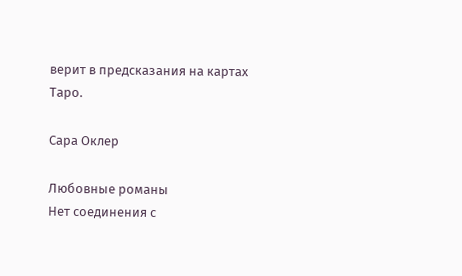верит в предсказания на картах Таро.

Сара Оклер

Любовные романы
Нет соединения с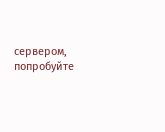сервером, попробуйте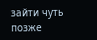зайти чуть позже